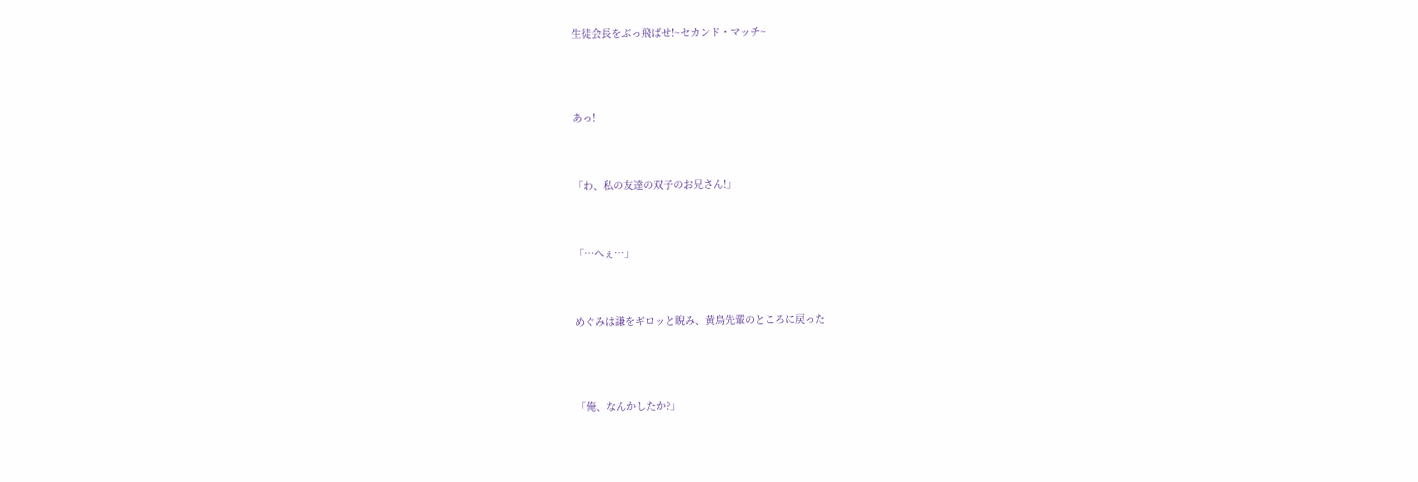生徒会長をぶっ飛ばせ!~セカンド・マッチ~




あっ!



「わ、私の友達の双子のお兄さん!」



「…へぇ…」



めぐみは謙をギロッと睨み、黄鳥先輩のところに戻った




「俺、なんかしたか?」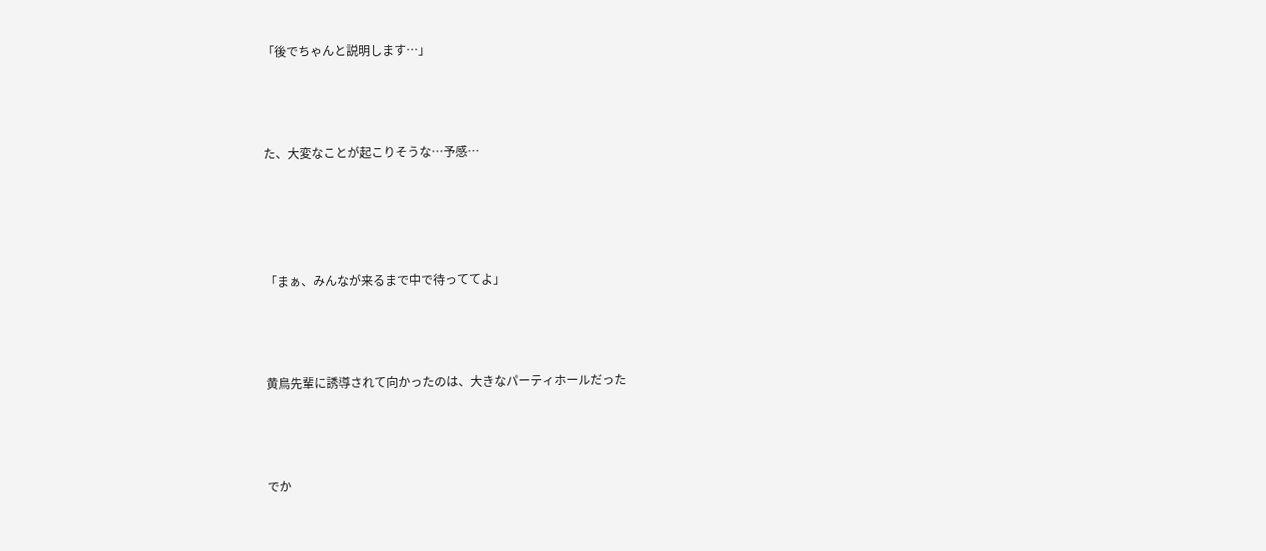「後でちゃんと説明します…」



た、大変なことが起こりそうな…予感…




「まぁ、みんなが来るまで中で待っててよ」



黄鳥先輩に誘導されて向かったのは、大きなパーティホールだった



でか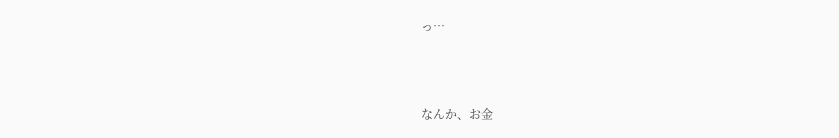っ…



なんか、お金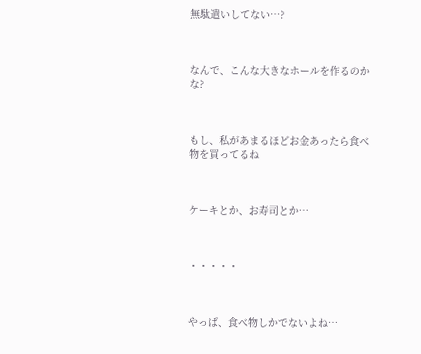無駄遣いしてない…?



なんで、こんな大きなホールを作るのかな?



もし、私があまるほどお金あったら食べ物を買ってるね



ケーキとか、お寿司とか…



・・・・・



やっぱ、食べ物しかでないよね…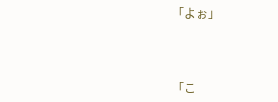「よぉ」



「こ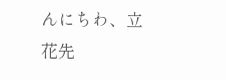んにちわ、立花先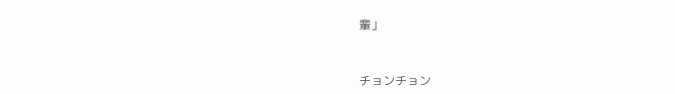輩」



チョンチョン